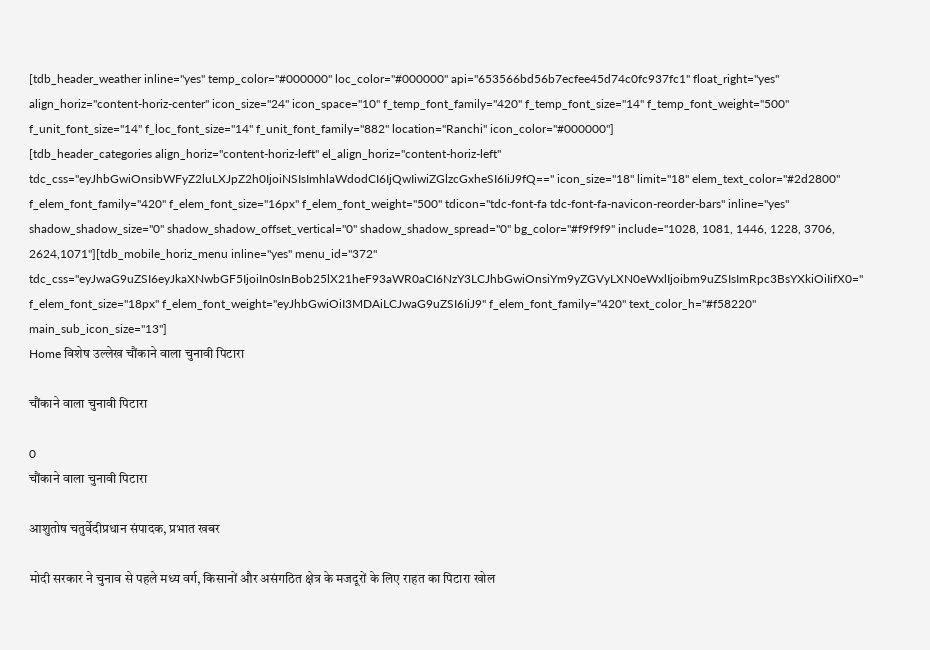[tdb_header_weather inline="yes" temp_color="#000000" loc_color="#000000" api="653566bd56b7ecfee45d74c0fc937fc1" float_right="yes" align_horiz="content-horiz-center" icon_size="24" icon_space="10" f_temp_font_family="420" f_temp_font_size="14" f_temp_font_weight="500" f_unit_font_size="14" f_loc_font_size="14" f_unit_font_family="882" location="Ranchi" icon_color="#000000"]
[tdb_header_categories align_horiz="content-horiz-left" el_align_horiz="content-horiz-left" tdc_css="eyJhbGwiOnsibWFyZ2luLXJpZ2h0IjoiNSIsImhlaWdodCI6IjQwIiwiZGlzcGxheSI6IiJ9fQ==" icon_size="18" limit="18" elem_text_color="#2d2800" f_elem_font_family="420" f_elem_font_size="16px" f_elem_font_weight="500" tdicon="tdc-font-fa tdc-font-fa-navicon-reorder-bars" inline="yes" shadow_shadow_size="0" shadow_shadow_offset_vertical="0" shadow_shadow_spread="0" bg_color="#f9f9f9" include="1028, 1081, 1446, 1228, 3706, 2624,1071"][tdb_mobile_horiz_menu inline="yes" menu_id="372" tdc_css="eyJwaG9uZSI6eyJkaXNwbGF5IjoiIn0sInBob25lX21heF93aWR0aCI6NzY3LCJhbGwiOnsiYm9yZGVyLXN0eWxlIjoibm9uZSIsImRpc3BsYXkiOiIifX0=" f_elem_font_size="18px" f_elem_font_weight="eyJhbGwiOiI3MDAiLCJwaG9uZSI6IiJ9" f_elem_font_family="420" text_color_h="#f58220" main_sub_icon_size="13"]
Home विशेष उल्लेख चौंकाने वाला चुनावी पिटारा

चौंकाने वाला चुनावी पिटारा

0
चौंकाने वाला चुनावी पिटारा

आशुतोष चतुर्वेदीप्रधान संपादक, प्रभात खबर

मोदी सरकार ने चुनाव से पहले मध्य वर्ग, किसानों और असंगठित क्षेत्र के मजदूरों के लिए राहत का पिटारा खोल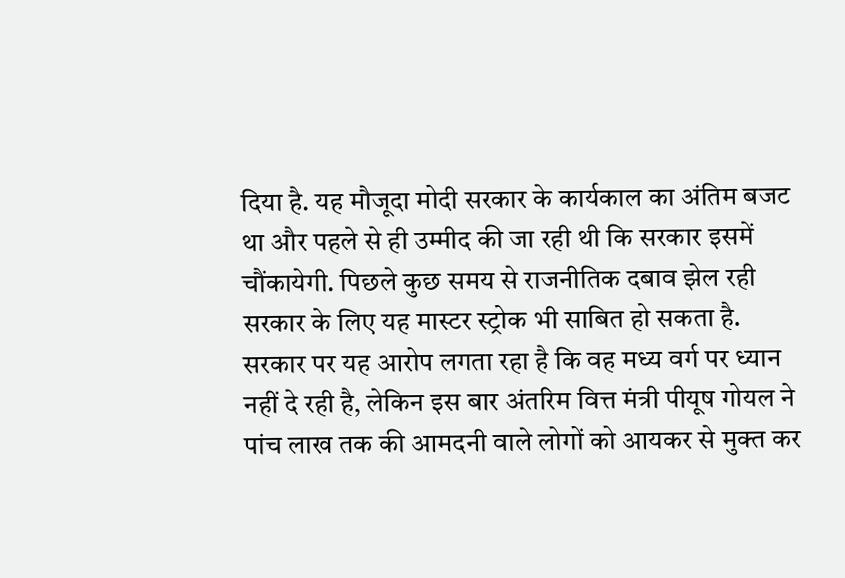दिया है. यह मौजूदा मोदी सरकार के कार्यकाल का अंतिम बजट था और पहले से ही उम्मीद की जा रही थी कि सरकार इसमें चौंकायेगी. पिछले कुछ समय से राजनीतिक दबाव झेल रही सरकार के लिए यह मास्टर स्ट्रोक भी साबित हो सकता है.
सरकार पर यह आरोप लगता रहा है कि वह मध्य वर्ग पर ध्यान नहीं दे रही है, लेकिन इस बार अंतरिम वित्त मंत्री पीयूष गोयल ने पांच लाख तक की आमदनी वाले लोगों को आयकर से मुक्त कर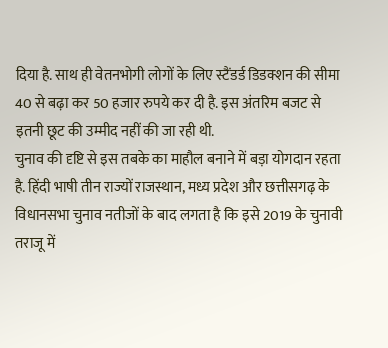दिया है. साथ ही वेतनभोगी लोगों के लिए स्टैंडर्ड डिडक्शन की सीमा 40 से बढ़ा कर 50 हजार रुपये कर दी है. इस अंतरिम बजट से इतनी छूट की उम्मीद नहीं की जा रही थी.
चुनाव की दृष्टि से इस तबके का माहौल बनाने में बड़ा योगदान रहता है. हिंदी भाषी तीन राज्यों राजस्थान, मध्य प्रदेश और छत्तीसगढ़ के विधानसभा चुनाव नतीजों के बाद लगता है कि इसे 2019 के चुनावी तराजू में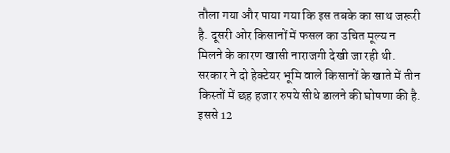तौला गया और पाया गया कि इस तबके का साथ जरूरी है. दूसरी ओर किसानों में फसल का उचित मूल्य न मिलने के कारण खासी नाराजगी देखी जा रही थी.
सरकार ने दो हेक्टेयर भूमि वाले किसानों के खाते में तीन किस्तों में छह हजार रुपये सीधे डालने की घोषणा की है. इससे 12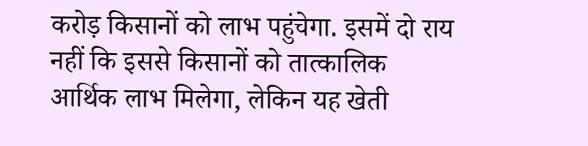करोड़ किसानों को लाभ पहुंचेगा. इसमें दो राय नहीं कि इससे किसानों को तात्कालिक आर्थिक लाभ मिलेगा, लेकिन यह खेती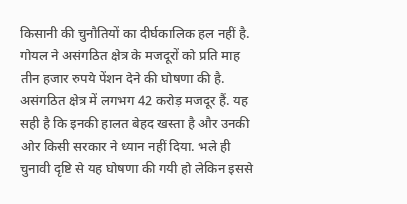किसानी की चुनौतियों का दीर्घकालिक हल नहीं है. गोयल ने असंगठित क्षेत्र के मजदूरों को प्रति माह तीन हजार रुपये पेंशन देने की घोषणा की है.
असंगठित क्षेत्र में लगभग 42 करोड़ मजदूर हैं. यह सही है कि इनकी हालत बेहद खस्ता है और उनकी ओर किसी सरकार ने ध्यान नहीं दिया. भले ही चुनावी दृष्टि से यह घोषणा की गयी हो लेकिन इससे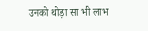उनको थोड़ा सा भी लाभ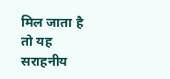मिल जाता है तो यह सराहनीय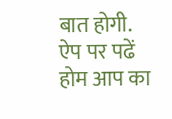बात होगी.
ऐप पर पढें
होम आप का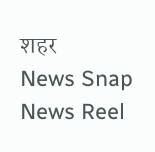शहर
News Snap News Reel